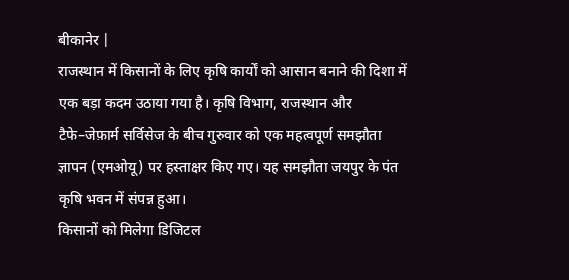बीकानेर |
राजस्थान में किसानों के लिए कृषि कार्यों को आसान बनाने की दिशा में एक बड़ा कदम उठाया गया है। कृषि विभाग, राजस्थान और टैफे–जेफ़ार्म सर्विसेज के बीच गुरुवार को एक महत्वपूर्ण समझौता ज्ञापन (एमओयू) पर हस्ताक्षर किए गए। यह समझौता जयपुर के पंत कृषि भवन में संपन्न हुआ।
किसानों को मिलेगा डिजिटल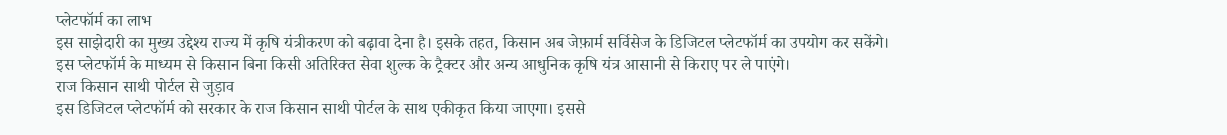प्लेटफॉर्म का लाभ
इस साझेदारी का मुख्य उद्देश्य राज्य में कृषि यंत्रीकरण को बढ़ावा देना है। इसके तहत, किसान अब जेफ़ार्म सर्विसेज के डिजिटल प्लेटफॉर्म का उपयोग कर सकेंगे।
इस प्लेटफॉर्म के माध्यम से किसान बिना किसी अतिरिक्त सेवा शुल्क के ट्रैक्टर और अन्य आधुनिक कृषि यंत्र आसानी से किराए पर ले पाएंगे।
राज किसान साथी पोर्टल से जुड़ाव
इस डिजिटल प्लेटफॉर्म को सरकार के राज किसान साथी पोर्टल के साथ एकीकृत किया जाएगा। इससे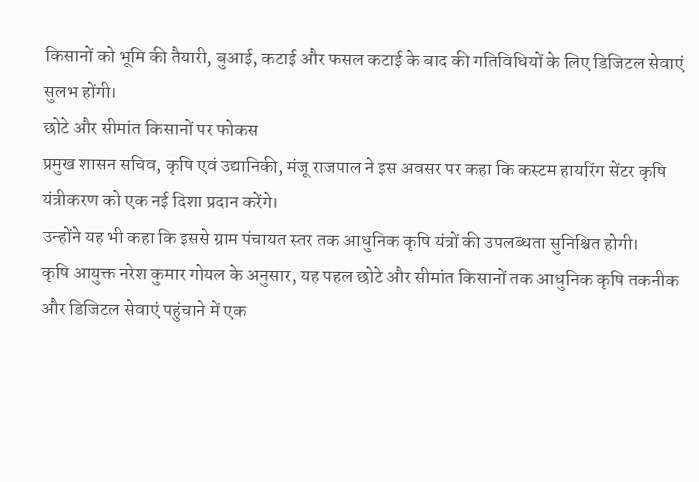किसानों को भूमि की तैयारी, बुआई, कटाई और फसल कटाई के बाद की गतिविधियों के लिए डिजिटल सेवाएं सुलभ होंगी।
छोटे और सीमांत किसानों पर फोकस
प्रमुख शासन सचिव, कृषि एवं उद्यानिकी, मंजू राजपाल ने इस अवसर पर कहा कि कस्टम हायरिंग सेंटर कृषि यंत्रीकरण को एक नई दिशा प्रदान करेंगे।
उन्होंने यह भी कहा कि इससे ग्राम पंचायत स्तर तक आधुनिक कृषि यंत्रों की उपलब्धता सुनिश्चित होगी।
कृषि आयुक्त नरेश कुमार गोयल के अनुसार, यह पहल छोटे और सीमांत किसानों तक आधुनिक कृषि तकनीक और डिजिटल सेवाएं पहुंचाने में एक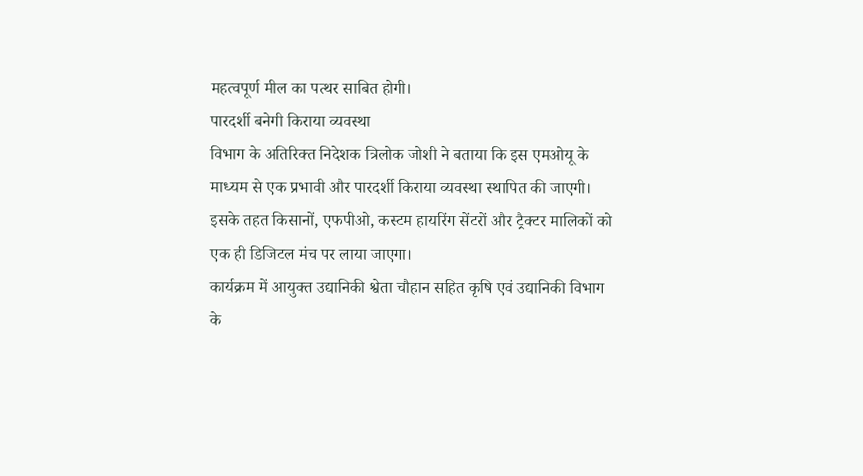महत्वपूर्ण मील का पत्थर साबित होगी।
पारदर्शी बनेगी किराया व्यवस्था
विभाग के अतिरिक्त निदेशक त्रिलोक जोशी ने बताया कि इस एमओयू के माध्यम से एक प्रभावी और पारदर्शी किराया व्यवस्था स्थापित की जाएगी।
इसके तहत किसानों, एफपीओ, कस्टम हायरिंग सेंटरों और ट्रैक्टर मालिकों को एक ही डिजिटल मंच पर लाया जाएगा।
कार्यक्रम में आयुक्त उद्यानिकी श्वेता चौहान सहित कृषि एवं उद्यानिकी विभाग के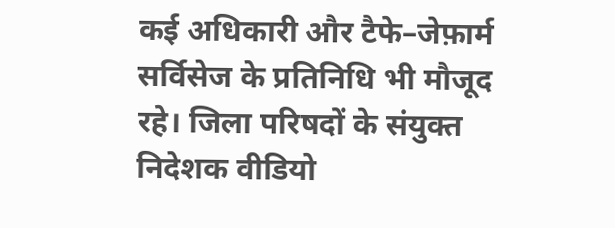कई अधिकारी और टैफे–जेफ़ार्म सर्विसेज के प्रतिनिधि भी मौजूद रहे। जिला परिषदों के संयुक्त निदेशक वीडियो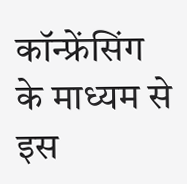कॉन्फ्रेंसिंग के माध्यम से इस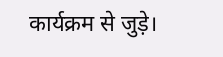कार्यक्रम से जुड़े।